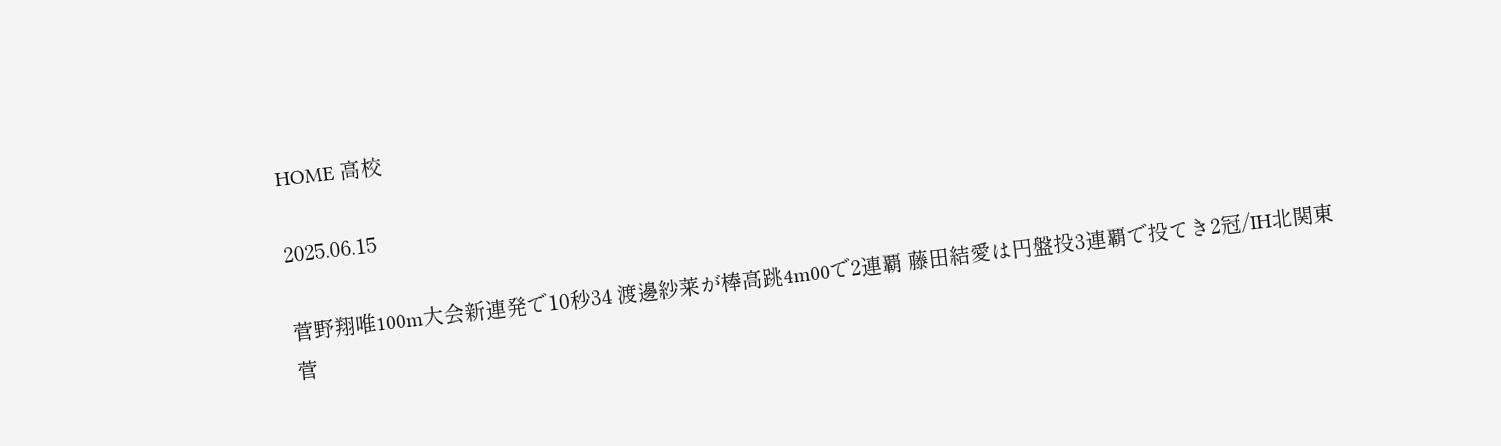HOME 高校

2025.06.15

菅野翔唯100m大会新連発で10秒34 渡邊紗莱が棒高跳4m00で2連覇 藤田結愛は円盤投3連覇で投てき2冠/IH北関東
菅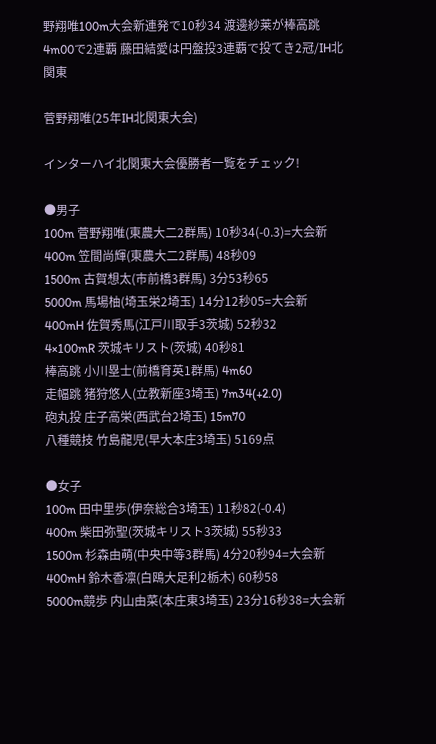野翔唯100m大会新連発で10秒34 渡邊紗莱が棒高跳4m00で2連覇 藤田結愛は円盤投3連覇で投てき2冠/IH北関東

菅野翔唯(25年IH北関東大会)

インターハイ北関東大会優勝者一覧をチェック!

●男子
100m 菅野翔唯(東農大二2群馬) 10秒34(-0.3)=大会新
400m 笠間尚輝(東農大二2群馬) 48秒09
1500m 古賀想太(市前橋3群馬) 3分53秒65
5000m 馬場柚(埼玉栄2埼玉) 14分12秒05=大会新
400mH 佐賀秀馬(江戸川取手3茨城) 52秒32
4×100mR 茨城キリスト(茨城) 40秒81
棒高跳 小川塁士(前橋育英1群馬) 4m60
走幅跳 猪狩悠人(立教新座3埼玉) 7m34(+2.0)
砲丸投 庄子高栄(西武台2埼玉) 15m70
八種競技 竹島龍児(早大本庄3埼玉) 5169点

●女子
100m 田中里歩(伊奈総合3埼玉) 11秒82(-0.4)
400m 柴田弥聖(茨城キリスト3茨城) 55秒33
1500m 杉森由萌(中央中等3群馬) 4分20秒94=大会新
400mH 鈴木香凛(白鴎大足利2栃木) 60秒58
5000m競歩 内山由菜(本庄東3埼玉) 23分16秒38=大会新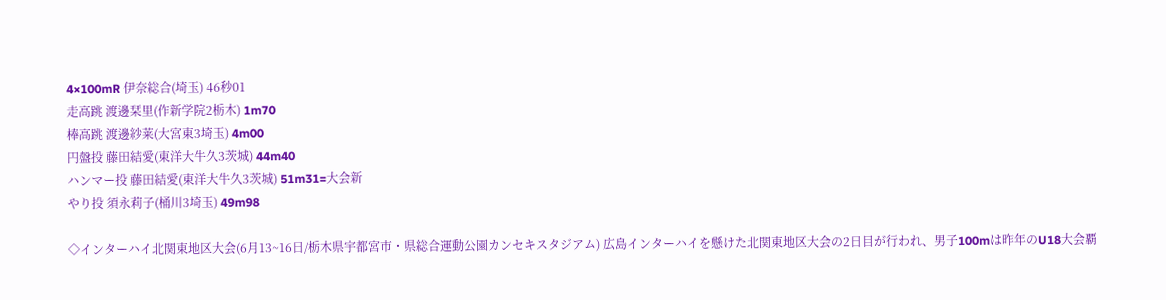4×100mR 伊奈総合(埼玉) 46秒01
走高跳 渡邊栞里(作新学院2栃木) 1m70
棒高跳 渡邊紗莱(大宮東3埼玉) 4m00
円盤投 藤田結愛(東洋大牛久3茨城) 44m40
ハンマー投 藤田結愛(東洋大牛久3茨城) 51m31=大会新
やり投 須永莉子(桶川3埼玉) 49m98

◇インターハイ北関東地区大会(6月13~16日/栃木県宇都宮市・県総合運動公園カンセキスタジアム) 広島インターハイを懸けた北関東地区大会の2日目が行われ、男子100mは昨年のU18大会覇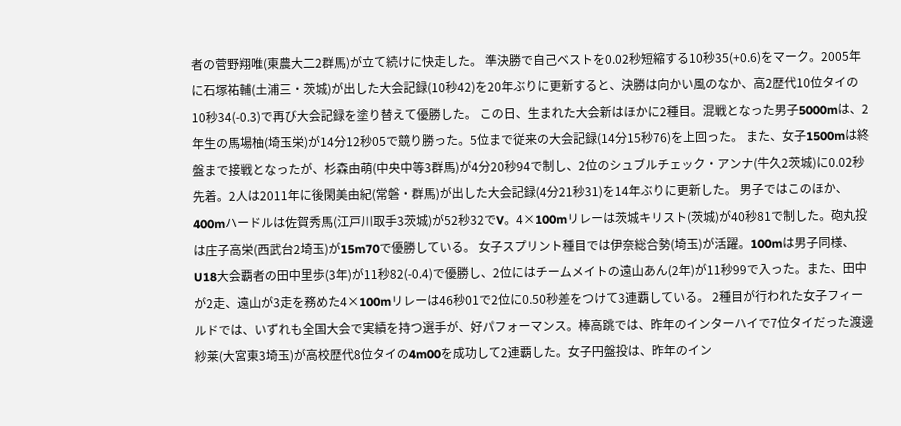者の菅野翔唯(東農大二2群馬)が立て続けに快走した。 準決勝で自己ベストを0.02秒短縮する10秒35(+0.6)をマーク。2005年に石塚祐輔(土浦三・茨城)が出した大会記録(10秒42)を20年ぶりに更新すると、決勝は向かい風のなか、高2歴代10位タイの10秒34(-0.3)で再び大会記録を塗り替えて優勝した。 この日、生まれた大会新はほかに2種目。混戦となった男子5000mは、2年生の馬場柚(埼玉栄)が14分12秒05で競り勝った。5位まで従来の大会記録(14分15秒76)を上回った。 また、女子1500mは終盤まで接戦となったが、杉森由萌(中央中等3群馬)が4分20秒94で制し、2位のシュブルチェック・アンナ(牛久2茨城)に0.02秒先着。2人は2011年に後閑美由紀(常磐・群馬)が出した大会記録(4分21秒31)を14年ぶりに更新した。 男子ではこのほか、400mハードルは佐賀秀馬(江戸川取手3茨城)が52秒32でV。4×100mリレーは茨城キリスト(茨城)が40秒81で制した。砲丸投は庄子高栄(西武台2埼玉)が15m70で優勝している。 女子スプリント種目では伊奈総合勢(埼玉)が活躍。100mは男子同様、U18大会覇者の田中里歩(3年)が11秒82(-0.4)で優勝し、2位にはチームメイトの遠山あん(2年)が11秒99で入った。また、田中が2走、遠山が3走を務めた4×100mリレーは46秒01で2位に0.50秒差をつけて3連覇している。 2種目が行われた女子フィールドでは、いずれも全国大会で実績を持つ選手が、好パフォーマンス。棒高跳では、昨年のインターハイで7位タイだった渡邊紗莱(大宮東3埼玉)が高校歴代8位タイの4m00を成功して2連覇した。女子円盤投は、昨年のイン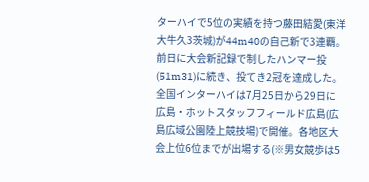ターハイで5位の実績を持つ藤田結愛(東洋大牛久3茨城)が44m40の自己新で3連覇。前日に大会新記録で制したハンマー投(51m31)に続き、投てき2冠を達成した。 全国インターハイは7月25日から29日に広島・ホットスタッフフィールド広島(広島広域公園陸上競技場)で開催。各地区大会上位6位までが出場する(※男女競歩は5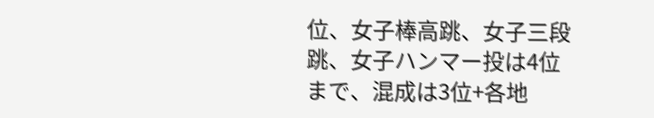位、女子棒高跳、女子三段跳、女子ハンマー投は4位まで、混成は3位+各地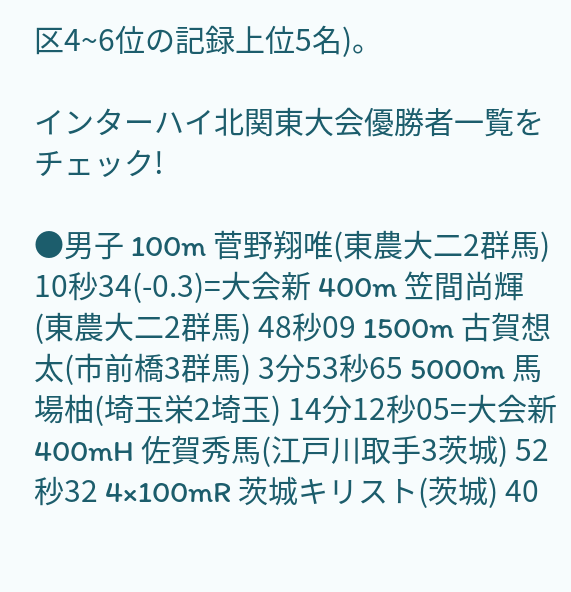区4~6位の記録上位5名)。

インターハイ北関東大会優勝者一覧をチェック!

●男子 100m 菅野翔唯(東農大二2群馬) 10秒34(-0.3)=大会新 400m 笠間尚輝(東農大二2群馬) 48秒09 1500m 古賀想太(市前橋3群馬) 3分53秒65 5000m 馬場柚(埼玉栄2埼玉) 14分12秒05=大会新 400mH 佐賀秀馬(江戸川取手3茨城) 52秒32 4×100mR 茨城キリスト(茨城) 40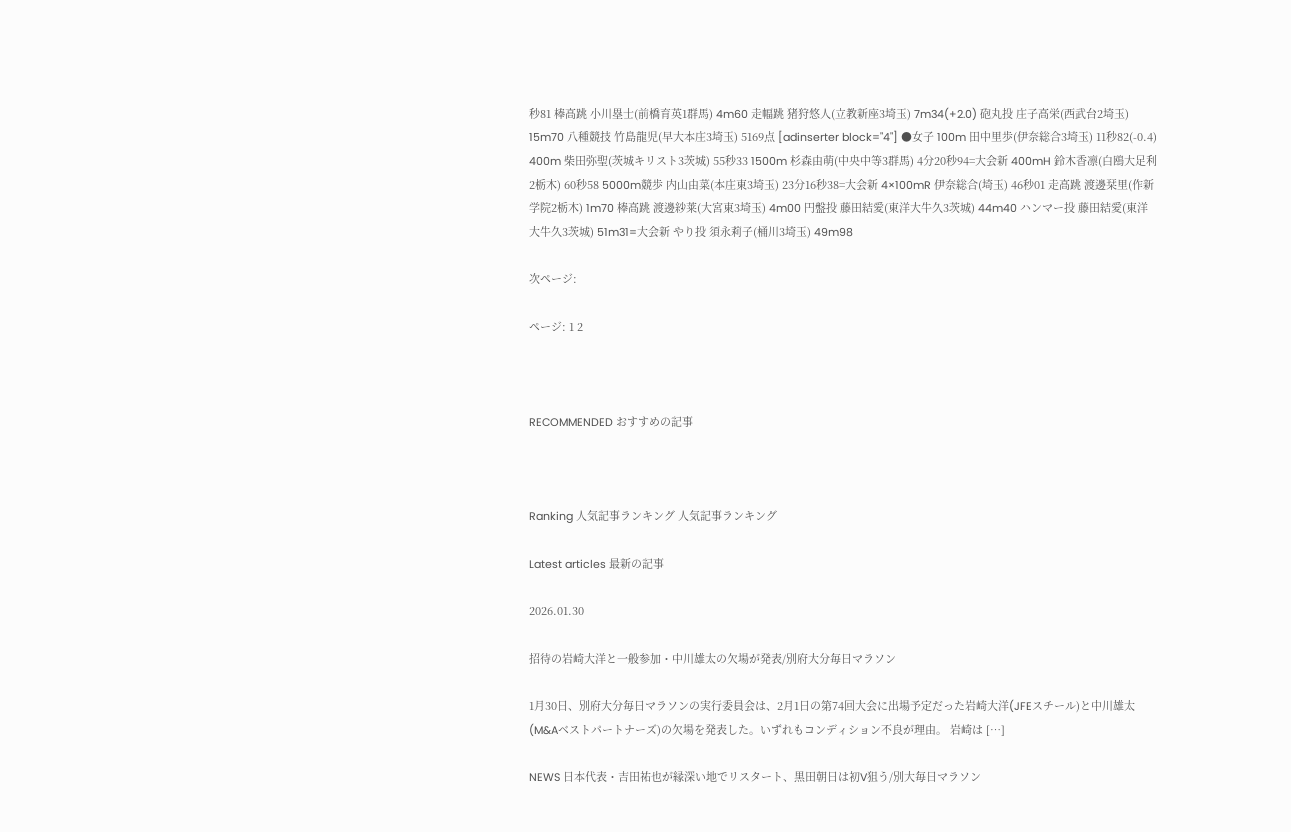秒81 棒高跳 小川塁士(前橋育英1群馬) 4m60 走幅跳 猪狩悠人(立教新座3埼玉) 7m34(+2.0) 砲丸投 庄子高栄(西武台2埼玉) 15m70 八種競技 竹島龍児(早大本庄3埼玉) 5169点 [adinserter block="4"] ●女子 100m 田中里歩(伊奈総合3埼玉) 11秒82(-0.4) 400m 柴田弥聖(茨城キリスト3茨城) 55秒33 1500m 杉森由萌(中央中等3群馬) 4分20秒94=大会新 400mH 鈴木香凛(白鴎大足利2栃木) 60秒58 5000m競歩 内山由菜(本庄東3埼玉) 23分16秒38=大会新 4×100mR 伊奈総合(埼玉) 46秒01 走高跳 渡邊栞里(作新学院2栃木) 1m70 棒高跳 渡邊紗莱(大宮東3埼玉) 4m00 円盤投 藤田結愛(東洋大牛久3茨城) 44m40 ハンマー投 藤田結愛(東洋大牛久3茨城) 51m31=大会新 やり投 須永莉子(桶川3埼玉) 49m98

次ページ:

ページ: 1 2



RECOMMENDED おすすめの記事



Ranking 人気記事ランキング 人気記事ランキング

Latest articles 最新の記事

2026.01.30

招待の岩崎大洋と一般参加・中川雄太の欠場が発表/別府大分毎日マラソン

1月30日、別府大分毎日マラソンの実行委員会は、2月1日の第74回大会に出場予定だった岩崎大洋(JFEスチール)と中川雄太(M&Aベストパートナーズ)の欠場を発表した。いずれもコンディション不良が理由。 岩崎は […]

NEWS 日本代表・吉田祐也が縁深い地でリスタート、黒田朝日は初V狙う/別大毎日マラソン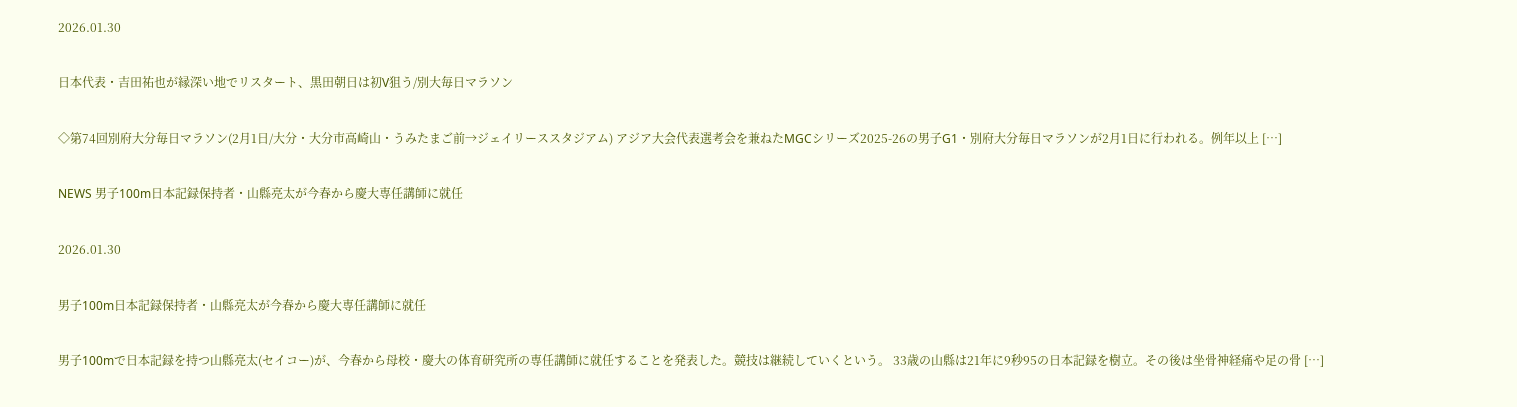2026.01.30

日本代表・吉田祐也が縁深い地でリスタート、黒田朝日は初V狙う/別大毎日マラソン

◇第74回別府大分毎日マラソン(2月1日/大分・大分市高崎山・うみたまご前→ジェイリーススタジアム) アジア大会代表選考会を兼ねたMGCシリーズ2025-26の男子G1・別府大分毎日マラソンが2月1日に行われる。例年以上 […]

NEWS 男子100m日本記録保持者・山縣亮太が今春から慶大専任講師に就任

2026.01.30

男子100m日本記録保持者・山縣亮太が今春から慶大専任講師に就任

男子100mで日本記録を持つ山縣亮太(セイコー)が、今春から母校・慶大の体育研究所の専任講師に就任することを発表した。競技は継続していくという。 33歳の山縣は21年に9秒95の日本記録を樹立。その後は坐骨神経痛や足の骨 […]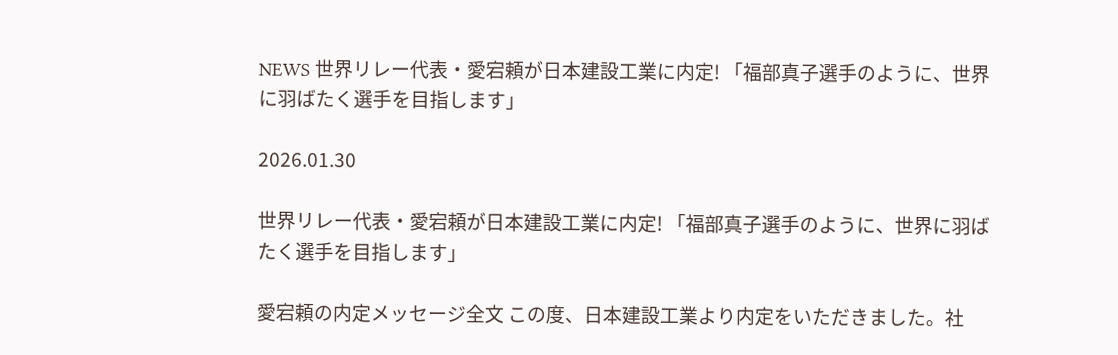NEWS 世界リレー代表・愛宕頼が日本建設工業に内定! 「福部真子選手のように、世界に羽ばたく選手を目指します」

2026.01.30

世界リレー代表・愛宕頼が日本建設工業に内定! 「福部真子選手のように、世界に羽ばたく選手を目指します」

愛宕頼の内定メッセージ全文 この度、日本建設工業より内定をいただきました。社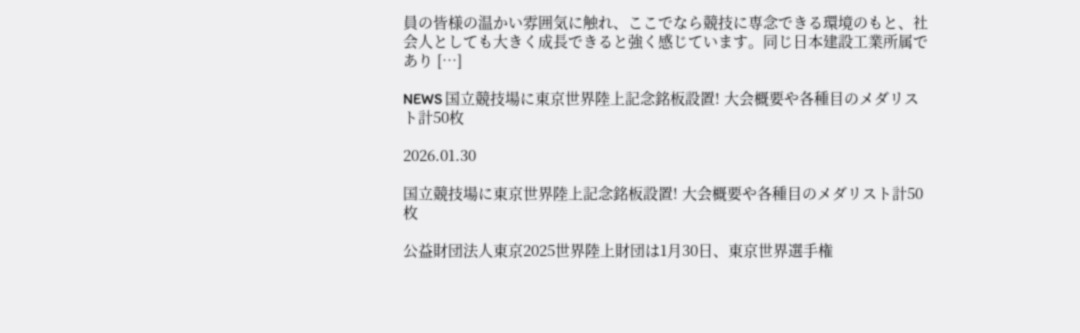員の皆様の温かい雰囲気に触れ、ここでなら競技に専念できる環境のもと、社会人としても大きく成長できると強く感じています。同じ日本建設工業所属であり […]

NEWS 国立競技場に東京世界陸上記念銘板設置! 大会概要や各種目のメダリスト計50枚

2026.01.30

国立競技場に東京世界陸上記念銘板設置! 大会概要や各種目のメダリスト計50枚

公益財団法人東京2025世界陸上財団は1月30日、東京世界選手権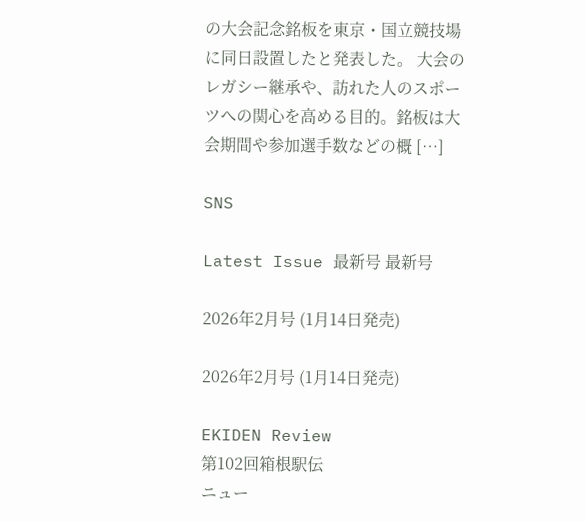の大会記念銘板を東京・国立競技場に同日設置したと発表した。 大会のレガシー継承や、訪れた人のスポーツへの関心を高める目的。銘板は大会期間や参加選手数などの概 […]

SNS

Latest Issue 最新号 最新号

2026年2月号 (1月14日発売)

2026年2月号 (1月14日発売)

EKIDEN Review
第102回箱根駅伝
ニュー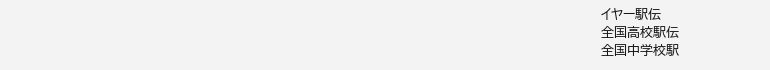イヤー駅伝
全国高校駅伝
全国中学校駅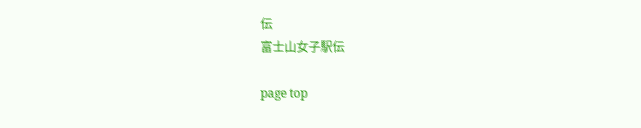伝
富士山女子駅伝

page top